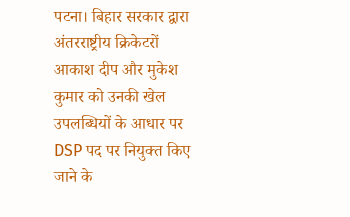पटना। बिहार सरकार द्वारा अंतरराष्ट्रीय क्रिकेटरों आकाश दीप और मुकेश कुमार को उनकी खेल उपलब्धियों के आधार पर DSP पद पर नियुक्त किए जाने के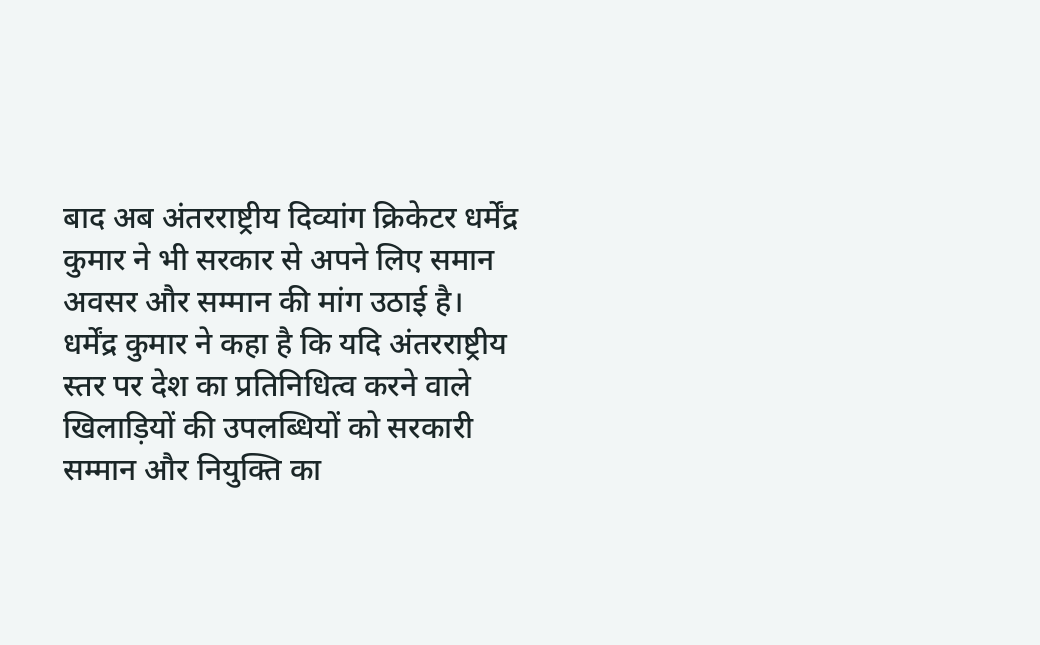बाद अब अंतरराष्ट्रीय दिव्यांग क्रिकेटर धर्मेंद्र कुमार ने भी सरकार से अपने लिए समान अवसर और सम्मान की मांग उठाई है। धर्मेंद्र कुमार ने कहा है कि यदि अंतरराष्ट्रीय स्तर पर देश का प्रतिनिधित्व करने वाले खिलाड़ियों की उपलब्धियों को सरकारी सम्मान और नियुक्ति का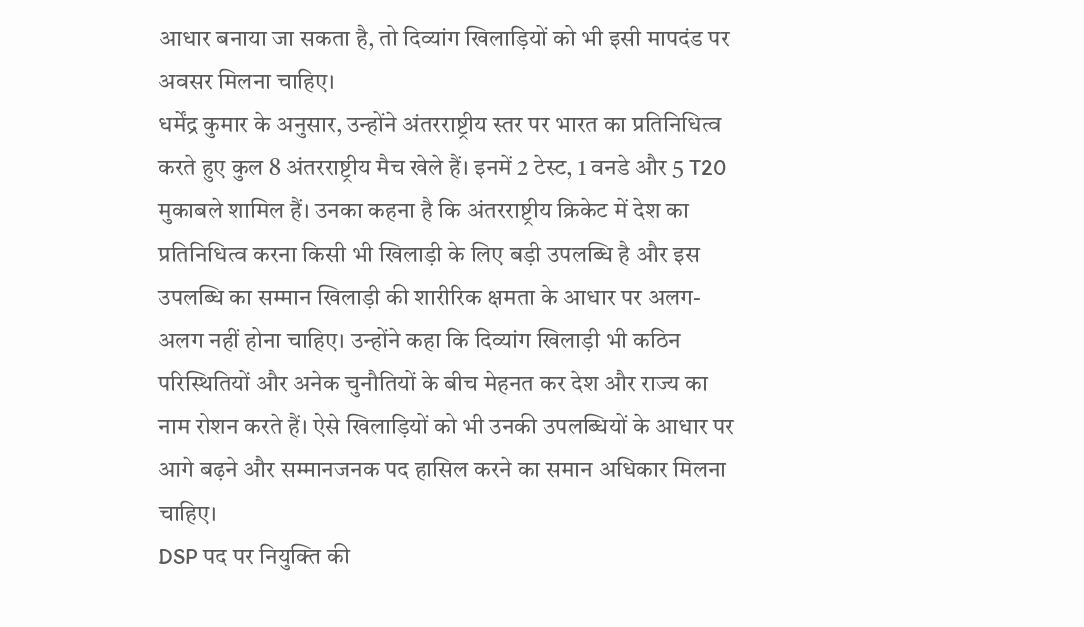आधार बनाया जा सकता है, तो दिव्यांग खिलाड़ियों को भी इसी मापदंड पर अवसर मिलना चाहिए।
धर्मेंद्र कुमार के अनुसार, उन्होंने अंतरराष्ट्रीय स्तर पर भारत का प्रतिनिधित्व करते हुए कुल 8 अंतरराष्ट्रीय मैच खेले हैं। इनमें 2 टेस्ट, 1 वनडे और 5 T20 मुकाबले शामिल हैं। उनका कहना है कि अंतरराष्ट्रीय क्रिकेट में देश का प्रतिनिधित्व करना किसी भी खिलाड़ी के लिए बड़ी उपलब्धि है और इस उपलब्धि का सम्मान खिलाड़ी की शारीरिक क्षमता के आधार पर अलग-अलग नहीं होना चाहिए। उन्होंने कहा कि दिव्यांग खिलाड़ी भी कठिन परिस्थितियों और अनेक चुनौतियों के बीच मेहनत कर देश और राज्य का नाम रोशन करते हैं। ऐसे खिलाड़ियों को भी उनकी उपलब्धियों के आधार पर आगे बढ़ने और सम्मानजनक पद हासिल करने का समान अधिकार मिलना चाहिए।
DSP पद पर नियुक्ति की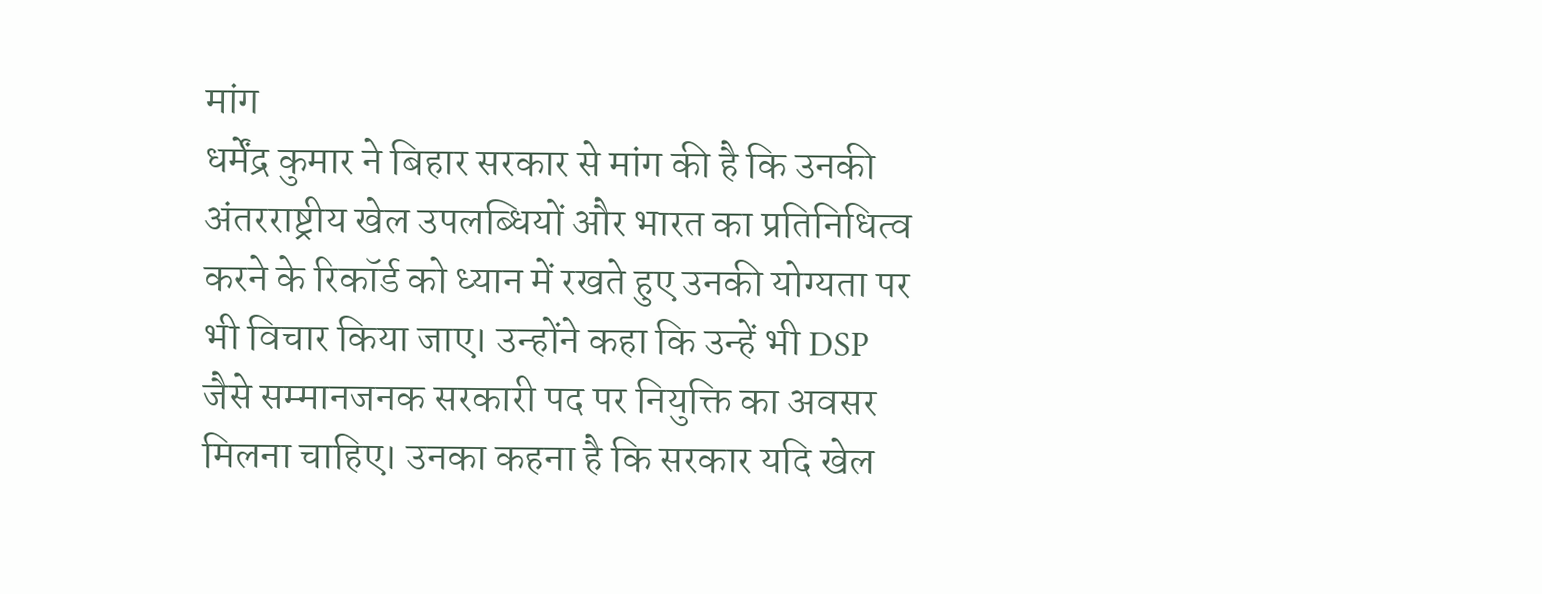मांग
धर्मेंद्र कुमार ने बिहार सरकार से मांग की है कि उनकी अंतरराष्ट्रीय खेल उपलब्धियों और भारत का प्रतिनिधित्व करने के रिकॉर्ड को ध्यान में रखते हुए उनकी योग्यता पर भी विचार किया जाए। उन्होंने कहा कि उन्हें भी DSP जैसे सम्मानजनक सरकारी पद पर नियुक्ति का अवसर मिलना चाहिए। उनका कहना है कि सरकार यदि खेल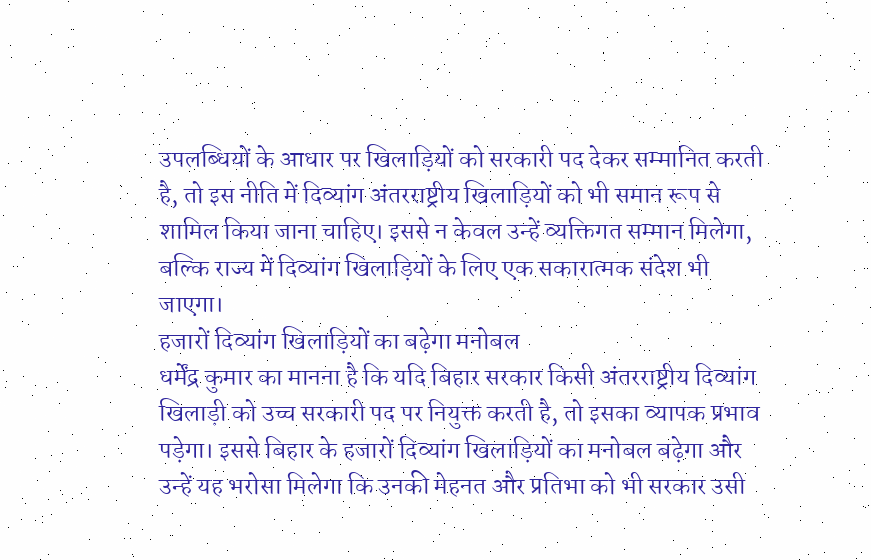उपलब्धियों के आधार पर खिलाड़ियों को सरकारी पद देकर सम्मानित करती है, तो इस नीति में दिव्यांग अंतरराष्ट्रीय खिलाड़ियों को भी समान रूप से शामिल किया जाना चाहिए। इससे न केवल उन्हें व्यक्तिगत सम्मान मिलेगा, बल्कि राज्य में दिव्यांग खिलाड़ियों के लिए एक सकारात्मक संदेश भी जाएगा।
हजारों दिव्यांग खिलाड़ियों का बढ़ेगा मनोबल
धर्मेंद्र कुमार का मानना है कि यदि बिहार सरकार किसी अंतरराष्ट्रीय दिव्यांग खिलाड़ी को उच्च सरकारी पद पर नियुक्त करती है, तो इसका व्यापक प्रभाव पड़ेगा। इससे बिहार के हजारों दिव्यांग खिलाड़ियों का मनोबल बढ़ेगा और उन्हें यह भरोसा मिलेगा कि उनकी मेहनत और प्रतिभा को भी सरकार उसी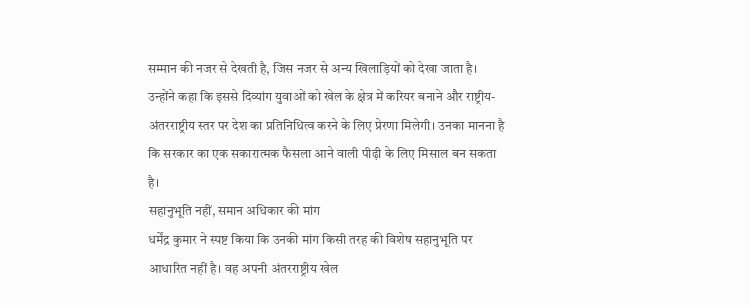सम्मान की नजर से देखती है, जिस नजर से अन्य खिलाड़ियों को देखा जाता है। उन्होंने कहा कि इससे दिव्यांग युवाओं को खेल के क्षेत्र में करियर बनाने और राष्ट्रीय-अंतरराष्ट्रीय स्तर पर देश का प्रतिनिधित्व करने के लिए प्रेरणा मिलेगी। उनका मानना है कि सरकार का एक सकारात्मक फैसला आने वाली पीढ़ी के लिए मिसाल बन सकता है।
सहानुभूति नहीं, समान अधिकार की मांग
धर्मेंद्र कुमार ने स्पष्ट किया कि उनकी मांग किसी तरह की विशेष सहानुभूति पर आधारित नहीं है। वह अपनी अंतरराष्ट्रीय खेल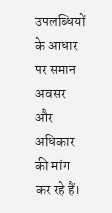उपलब्धियों के आधार पर समान अवसर और अधिकार की मांग कर रहे हैं।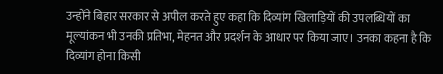उन्होंने बिहार सरकार से अपील करते हुए कहा कि दिव्यांग खिलाड़ियों की उपलब्धियों का मूल्यांकन भी उनकी प्रतिभा, मेहनत और प्रदर्शन के आधार पर किया जाए। उनका कहना है कि दिव्यांग होना किसी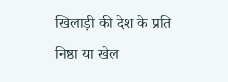खिलाड़ी की देश के प्रति निष्ठा या खेल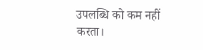उपलब्धि को कम नहीं करता।